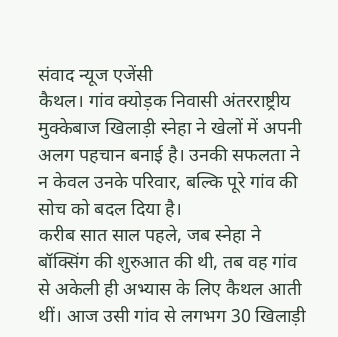संवाद न्यूज एजेंसी
कैथल। गांव क्योड़क निवासी अंतरराष्ट्रीय मुक्केबाज खिलाड़ी स्नेहा ने खेलों में अपनी अलग पहचान बनाई है। उनकी सफलता ने न केवल उनके परिवार, बल्कि पूरे गांव की सोच को बदल दिया है।
करीब सात साल पहले, जब स्नेहा ने बॉक्सिंग की शुरुआत की थी, तब वह गांव से अकेली ही अभ्यास के लिए कैथल आती थीं। आज उसी गांव से लगभग 30 खिलाड़ी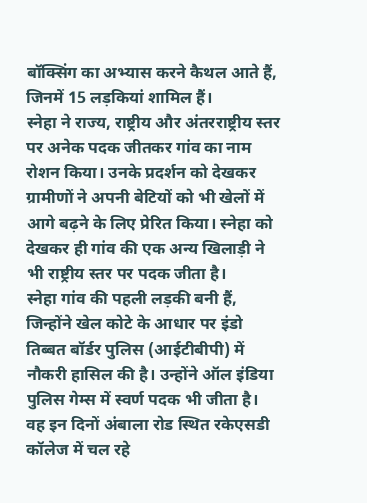बॉक्सिंग का अभ्यास करने कैथल आते हैं, जिनमें 15 लड़कियां शामिल हैं।
स्नेहा ने राज्य, राष्ट्रीय और अंतरराष्ट्रीय स्तर पर अनेक पदक जीतकर गांव का नाम रोशन किया। उनके प्रदर्शन को देखकर ग्रामीणों ने अपनी बेटियों को भी खेलों में आगे बढ़ने के लिए प्रेरित किया। स्नेहा को देखकर ही गांव की एक अन्य खिलाड़ी ने भी राष्ट्रीय स्तर पर पदक जीता है।
स्नेहा गांव की पहली लड़की बनी हैं, जिन्होंने खेल कोटे के आधार पर इंडो तिब्बत बॉर्डर पुलिस (आईटीबीपी) में नौकरी हासिल की है। उन्होंने ऑल इंडिया पुलिस गेम्स में स्वर्ण पदक भी जीता है।
वह इन दिनों अंबाला रोड स्थित रकेएसडी कॉलेज में चल रहे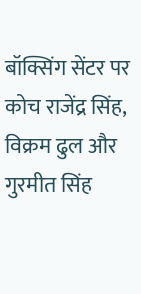बॉक्सिंग सेंटर पर कोच राजेंद्र सिंह, विक्रम ढुल और गुरमीत सिंह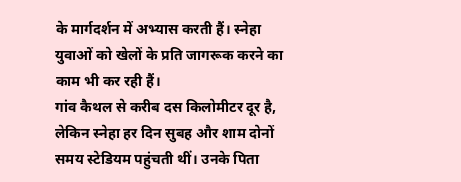के मार्गदर्शन में अभ्यास करती हैं। स्नेहा युवाओं को खेलों के प्रति जागरूक करने का काम भी कर रही हैं।
गांव कैथल से करीब दस किलोमीटर दूर है, लेकिन स्नेहा हर दिन सुबह और शाम दोनों समय स्टेडियम पहुंचती थीं। उनके पिता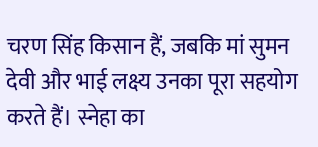चरण सिंह किसान हैं, जबकि मां सुमन देवी और भाई लक्ष्य उनका पूरा सहयोग करते हैं। स्नेहा का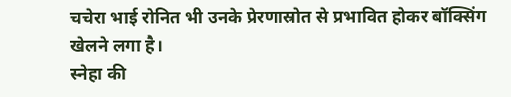चचेरा भाई रोनित भी उनके प्रेरणास्रोत से प्रभावित होकर बॉक्सिंग खेलने लगा है।
स्नेहा की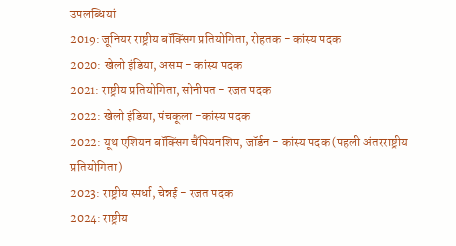उपलब्धियां
2019: जूनियर राष्ट्रीय बॉक्सिंग प्रतियोगिता, रोहतक - कांस्य पदक
2020: खेलो इंडिया, असम - कांस्य पदक
2021: राष्ट्रीय प्रतियोगिता, सोनीपत - रजत पदक
2022: खेलो इंडिया, पंचकूला -कांस्य पदक
2022: यूथ एशियन बॉक्सिंग चैंपियनशिप, जॉर्डन - कांस्य पदक (पहली अंतरराष्ट्रीय प्रतियोगिता)
2023: राष्ट्रीय स्पर्धा, चेन्नई - रजत पदक
2024: राष्ट्रीय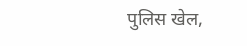पुलिस खेल,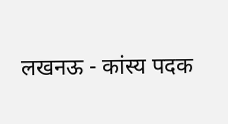लखनऊ - कांस्य पदक